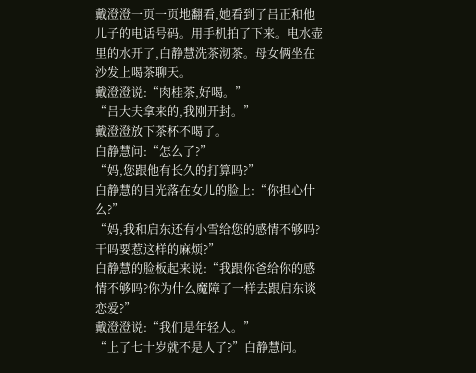戴澄澄一页一页地翻看,她看到了吕正和他儿子的电话号码。用手机拍了下来。电水壶里的水开了,白静慧洗茶沏茶。母女俩坐在沙发上喝茶聊天。
戴澄澄说:“肉桂茶,好喝。”
“吕大夫拿来的,我刚开封。”
戴澄澄放下茶杯不喝了。
白静慧问:“怎么了?”
“妈,您跟他有长久的打算吗?”
白静慧的目光落在女儿的脸上:“你担心什么?”
“妈,我和启东还有小雪给您的感情不够吗?干吗要惹这样的麻烦?”
白静慧的脸板起来说:“我跟你爸给你的感情不够吗?你为什么魔障了一样去跟启东谈恋爱?”
戴澄澄说:“我们是年轻人。”
“上了七十岁就不是人了?”白静慧问。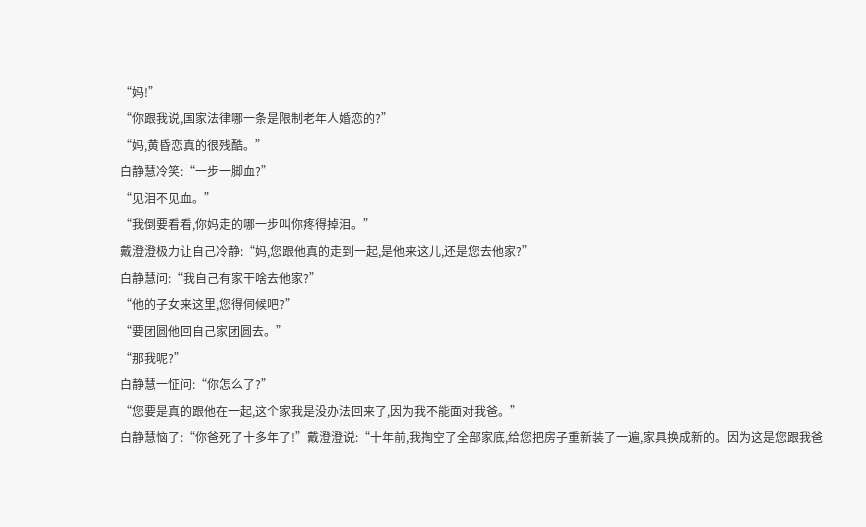“妈!”
“你跟我说,国家法律哪一条是限制老年人婚恋的?”
“妈,黄昏恋真的很残酷。”
白静慧冷笑:“一步一脚血?”
“见泪不见血。”
“我倒要看看,你妈走的哪一步叫你疼得掉泪。”
戴澄澄极力让自己冷静:“妈,您跟他真的走到一起,是他来这儿,还是您去他家?”
白静慧问:“我自己有家干啥去他家?”
“他的子女来这里,您得伺候吧?”
“要团圆他回自己家团圆去。”
“那我呢?”
白静慧一怔问:“你怎么了?”
“您要是真的跟他在一起,这个家我是没办法回来了,因为我不能面对我爸。”
白静慧恼了:“你爸死了十多年了!”戴澄澄说:“十年前,我掏空了全部家底,给您把房子重新装了一遍,家具换成新的。因为这是您跟我爸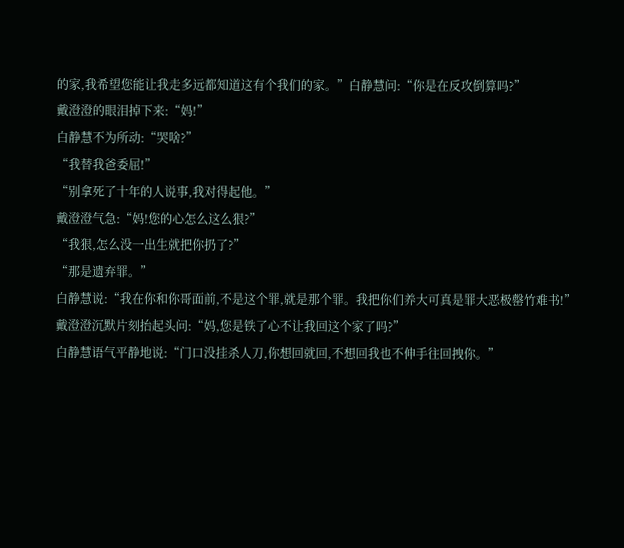的家,我希望您能让我走多远都知道这有个我们的家。”白静慧问:“你是在反攻倒算吗?”
戴澄澄的眼泪掉下来:“妈!”
白静慧不为所动:“哭啥?”
“我替我爸委屈!”
“别拿死了十年的人说事,我对得起他。”
戴澄澄气急:“妈!您的心怎么这么狠?”
“我狠,怎么没一出生就把你扔了?”
“那是遗弃罪。”
白静慧说:“我在你和你哥面前,不是这个罪,就是那个罪。我把你们养大可真是罪大恶极罄竹难书!”
戴澄澄沉默片刻抬起头问:“妈,您是铁了心不让我回这个家了吗?”
白静慧语气平静地说:“门口没挂杀人刀,你想回就回,不想回我也不伸手往回拽你。”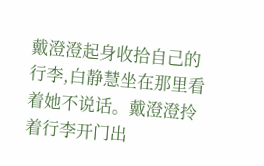戴澄澄起身收拾自己的行李,白静慧坐在那里看着她不说话。戴澄澄拎着行李开门出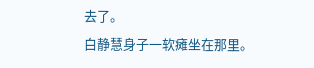去了。
白静慧身子一软瘫坐在那里。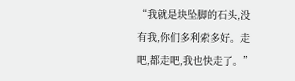“我就是块坠脚的石头,没有我,你们多利索多好。走吧,都走吧,我也快走了。”